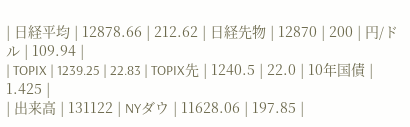| 日経平均 | 12878.66 | 212.62 | 日経先物 | 12870 | 200 | 円/ドル | 109.94 |
| TOPIX | 1239.25 | 22.83 | TOPIX先 | 1240.5 | 22.0 | 10年国債 | 1.425 |
| 出来高 | 131122 | NYダウ | 11628.06 | 197.85 |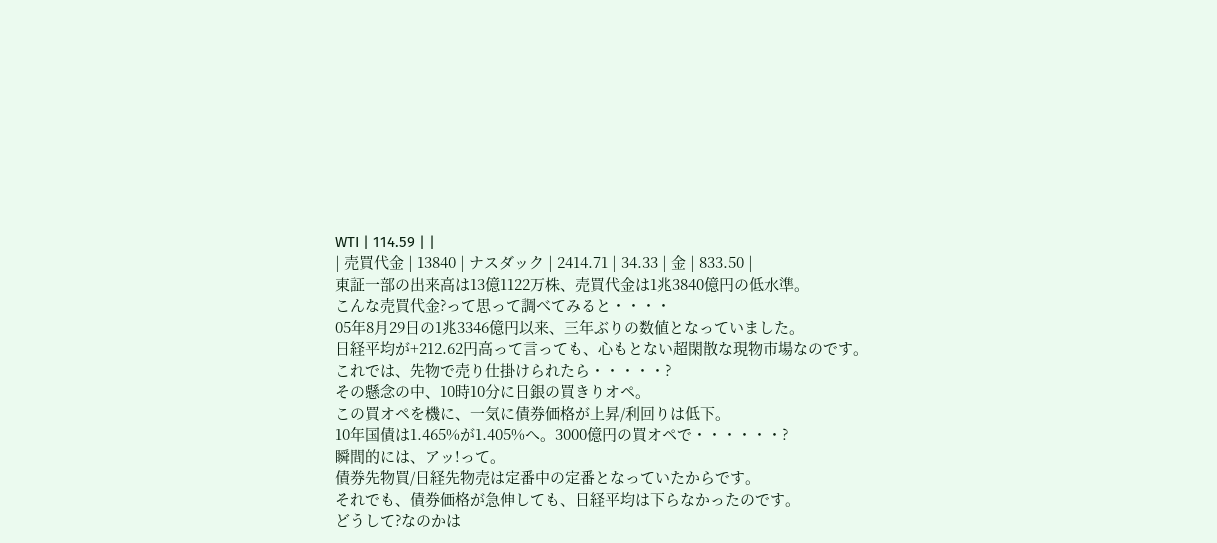WTI | 114.59 | |
| 売買代金 | 13840 | ナスダック | 2414.71 | 34.33 | 金 | 833.50 |
東証一部の出来高は13億1122万株、売買代金は1兆3840億円の低水準。
こんな売買代金?って思って調べてみると・・・・
05年8月29日の1兆3346億円以来、三年ぶりの数値となっていました。
日経平均が+212.62円高って言っても、心もとない超閑散な現物市場なのです。
これでは、先物で売り仕掛けられたら・・・・・?
その懸念の中、10時10分に日銀の買きりオペ。
この買オペを機に、一気に債券価格が上昇/利回りは低下。
10年国債は1.465%が1.405%へ。3000億円の買オペで・・・・・・?
瞬間的には、アッ!って。
債券先物買/日経先物売は定番中の定番となっていたからです。
それでも、債券価格が急伸しても、日経平均は下らなかったのです。
どうして?なのかは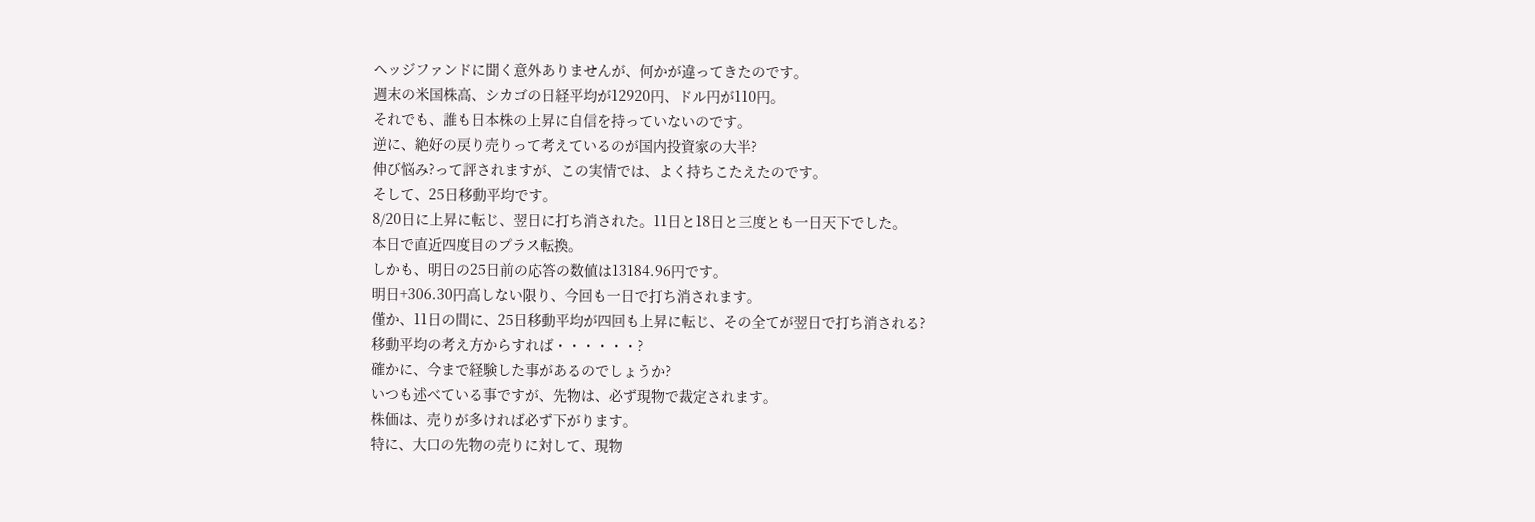ヘッジファンドに聞く意外ありませんが、何かが違ってきたのです。
週末の米国株高、シカゴの日経平均が12920円、ドル円が110円。
それでも、誰も日本株の上昇に自信を持っていないのです。
逆に、絶好の戻り売りって考えているのが国内投資家の大半?
伸び悩み?って評されますが、この実情では、よく持ちこたえたのです。
そして、25日移動平均です。
8/20日に上昇に転じ、翌日に打ち消された。11日と18日と三度とも一日天下でした。
本日で直近四度目のプラス転換。
しかも、明日の25日前の応答の数値は13184.96円です。
明日+306.30円高しない限り、今回も一日で打ち消されます。
僅か、11日の間に、25日移動平均が四回も上昇に転じ、その全てが翌日で打ち消される?
移動平均の考え方からすれば・・・・・・?
確かに、今まで経験した事があるのでしょうか?
いつも述べている事ですが、先物は、必ず現物で裁定されます。
株価は、売りが多ければ必ず下がります。
特に、大口の先物の売りに対して、現物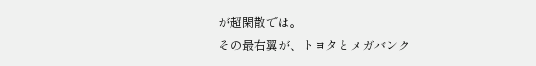が超閑散では。
その最右翼が、トヨタとメガバンク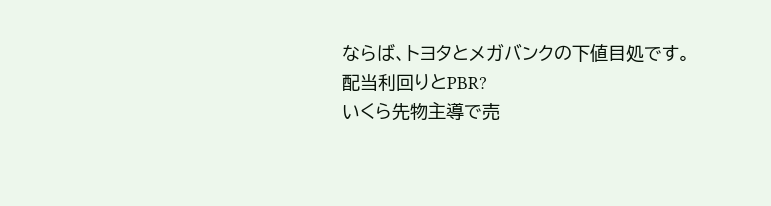ならば、トヨタとメガバンクの下値目処です。
配当利回りとPBR?
いくら先物主導で売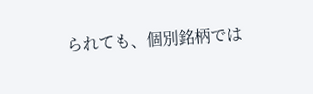られても、個別銘柄では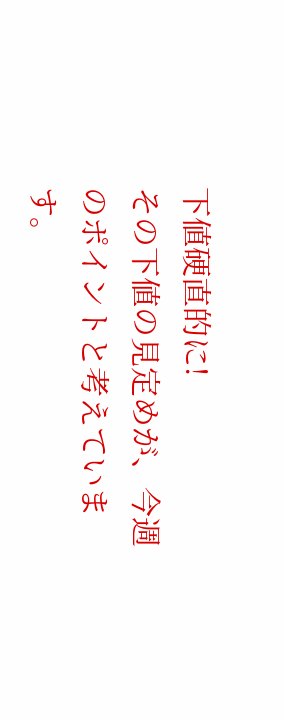下値硬直的に!
その下値の見定めが、今週のポイントと考えています。